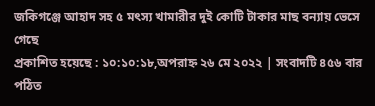জকিগঞ্জে আহাদ সহ ৫ মৎস্য খামারীর দুই কোটি টাকার মাছ বন্যায় ভেসে গেছে
প্রকাশিত হয়েছে : ১০:১০:১৮,অপরাহ্ন ২৬ মে ২০২২ | সংবাদটি ৪৫৬ বার পঠিত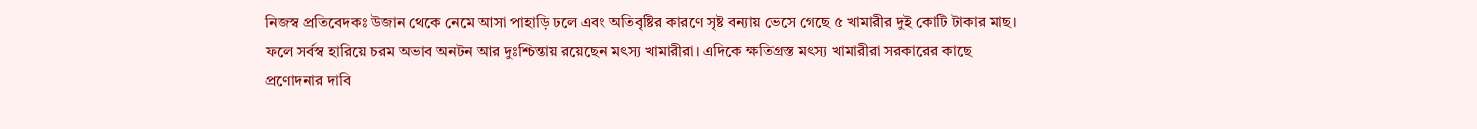নিজস্ব প্রতিবেদকঃ উজান থেকে নেমে আসা পাহাড়ি ঢলে এবং অতিবৃষ্টির কারণে সৃষ্ট বন্যায় ভেসে গেছে ৫ খামারীর দুই কোটি টাকার মাছ। ফলে সর্বস্ব হারিয়ে চরম অভাব অনটন আর দুঃশ্চিন্তায় রয়েছেন মৎস্য খামারীরা। এদিকে ক্ষতিগ্রস্ত মৎস্য খামারীরা সরকারের কাছে প্রণোদনার দাবি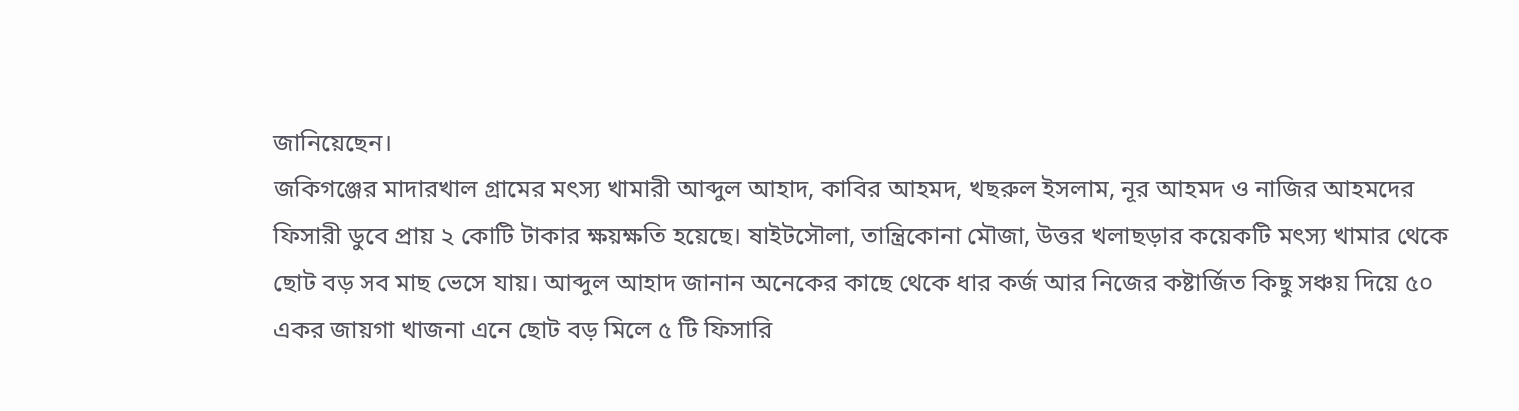জানিয়েছেন।
জকিগঞ্জের মাদারখাল গ্রামের মৎস্য খামারী আব্দুল আহাদ, কাবির আহমদ, খছরুল ইসলাম, নূর আহমদ ও নাজির আহমদের ফিসারী ডুবে প্রায় ২ কোটি টাকার ক্ষয়ক্ষতি হয়েছে। ষাইটসৌলা, তান্ত্রিকোনা মৌজা, উত্তর খলাছড়ার কয়েকটি মৎস্য খামার থেকে ছোট বড় সব মাছ ভেসে যায়। আব্দুল আহাদ জানান অনেকের কাছে থেকে ধার কর্জ আর নিজের কষ্টার্জিত কিছু সঞ্চয় দিয়ে ৫০ একর জায়গা খাজনা এনে ছোট বড় মিলে ৫ টি ফিসারি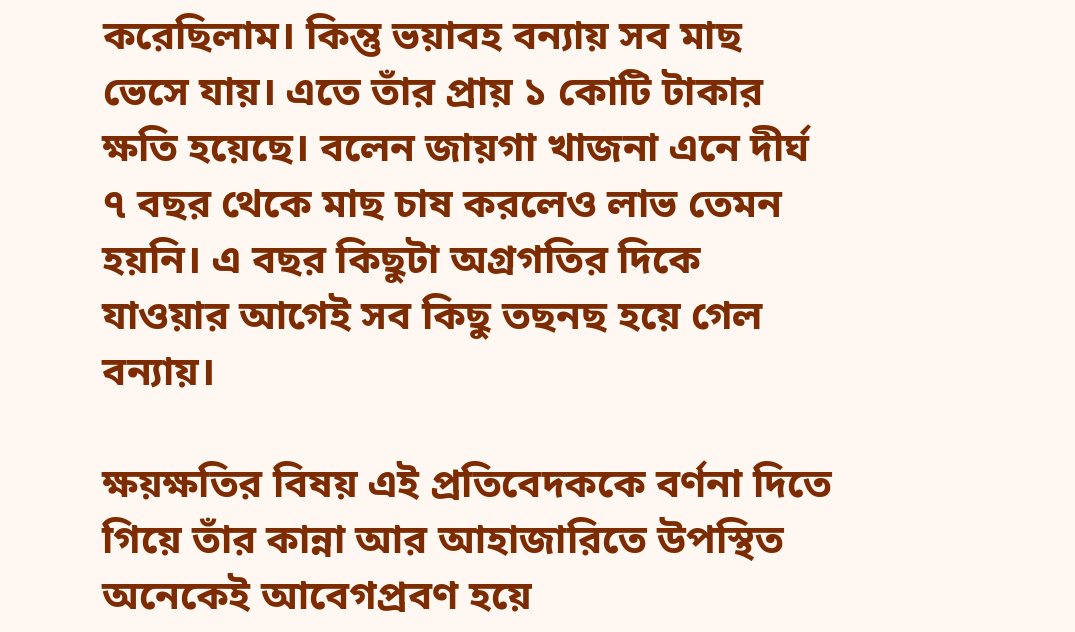করেছিলাম। কিন্তু ভয়াবহ বন্যায় সব মাছ ভেসে যায়। এতে তাঁর প্রায় ১ কোটি টাকার ক্ষতি হয়েছে। বলেন জায়গা খাজনা এনে দীর্ঘ ৭ বছর থেকে মাছ চাষ করলেও লাভ তেমন হয়নি। এ বছর কিছুটা অগ্রগতির দিকে যাওয়ার আগেই সব কিছু তছনছ হয়ে গেল বন্যায়।

ক্ষয়ক্ষতির বিষয় এই প্রতিবেদককে বর্ণনা দিতে গিয়ে তাঁর কান্না আর আহাজারিতে উপস্থিত অনেকেই আবেগপ্রবণ হয়ে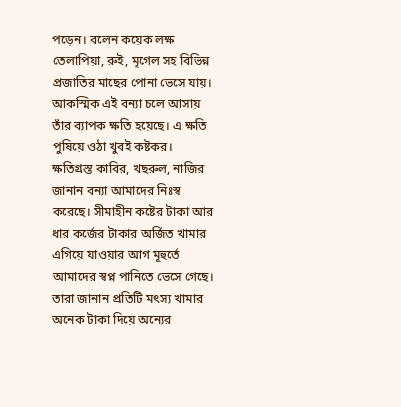পড়েন। বলেন কয়েক লক্ষ তেলাপিয়া, রুই, মৃগেল সহ বিভিন্ন প্রজাতির মাছের পোনা ভেসে যায়।
আকস্মিক এই বন্যা চলে আসায় তাঁর ব্যাপক ক্ষতি হয়েছে। এ ক্ষতি পুষিয়ে ওঠা খুবই কষ্টকর।
ক্ষতিগ্রস্ত কাবির, খছরুল, নাজির জানান বন্যা আমাদের নিঃস্ব করেছে। সীমাহীন কষ্টের টাকা আর ধার কর্জের টাকার অর্জিত খামার এগিয়ে যাওয়ার আগ মূহুর্তে আমাদের স্বপ্ন পানিতে ভেসে গেছে। তারা জানান প্রতিটি মৎস্য খামার অনেক টাকা দিয়ে অন্যের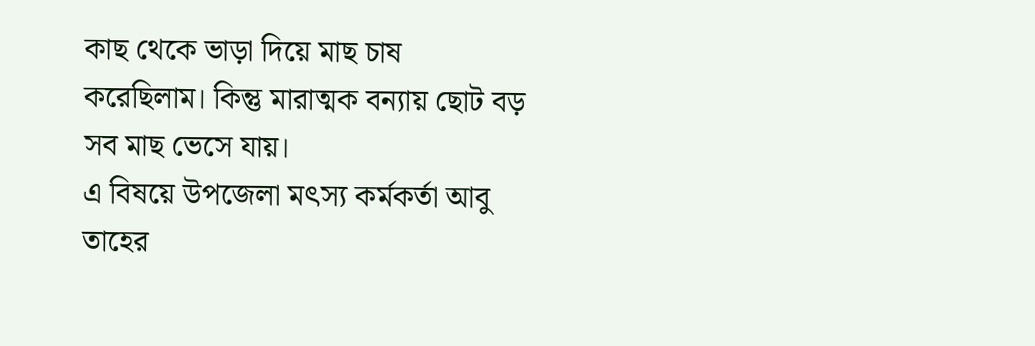কাছ থেকে ভাড়া দিয়ে মাছ চাষ করেছিলাম। কিন্তু মারাত্মক বন্যায় ছোট বড় সব মাছ ভেসে যায়।
এ বিষয়ে উপজেলা মৎস্য কর্মকর্তা আবু তাহের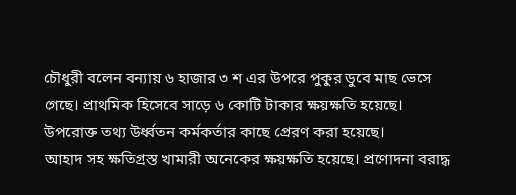চৌধুরী বলেন বন্যায় ৬ হাজার ৩ শ এর উপরে পুকুর ডুবে মাছ ভেসে গেছে। প্রাথমিক হিসেবে সাড়ে ৬ কোটি টাকার ক্ষয়ক্ষতি হয়েছে। উপরোক্ত তথ্য উর্ধ্বতন কর্মকর্তার কাছে প্রেরণ করা হয়েছে।
আহাদ সহ ক্ষতিগ্রস্ত খামারী অনেকের ক্ষয়ক্ষতি হয়েছে। প্রণোদনা বরাদ্ধ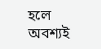হলে অবশ্যই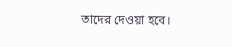তাদের দেওয়া হবে।